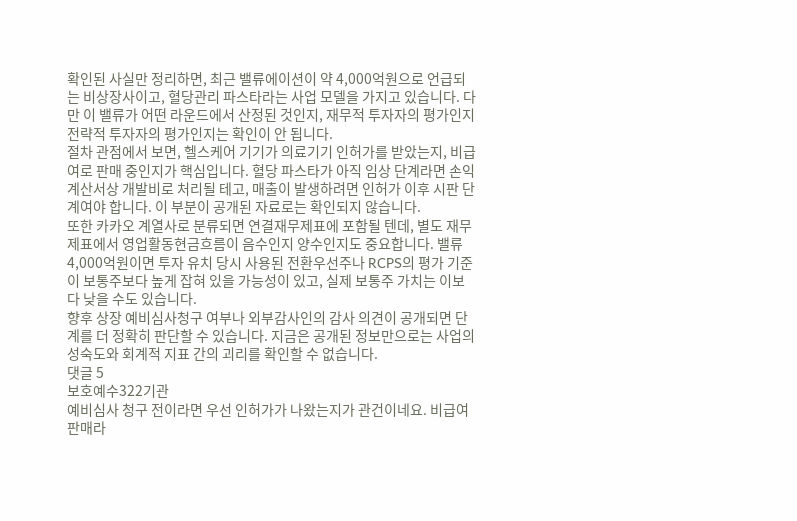확인된 사실만 정리하면, 최근 밸류에이션이 약 4,000억원으로 언급되는 비상장사이고, 혈당관리 파스타라는 사업 모델을 가지고 있습니다. 다만 이 밸류가 어떤 라운드에서 산정된 것인지, 재무적 투자자의 평가인지 전략적 투자자의 평가인지는 확인이 안 됩니다.
절차 관점에서 보면, 헬스케어 기기가 의료기기 인허가를 받았는지, 비급여로 판매 중인지가 핵심입니다. 혈당 파스타가 아직 임상 단계라면 손익계산서상 개발비로 처리될 테고, 매출이 발생하려면 인허가 이후 시판 단계여야 합니다. 이 부분이 공개된 자료로는 확인되지 않습니다.
또한 카카오 계열사로 분류되면 연결재무제표에 포함될 텐데, 별도 재무제표에서 영업활동현금흐름이 음수인지 양수인지도 중요합니다. 밸류 4,000억원이면 투자 유치 당시 사용된 전환우선주나 RCPS의 평가 기준이 보통주보다 높게 잡혀 있을 가능성이 있고, 실제 보통주 가치는 이보다 낮을 수도 있습니다.
향후 상장 예비심사청구 여부나 외부감사인의 감사 의견이 공개되면 단계를 더 정확히 판단할 수 있습니다. 지금은 공개된 정보만으로는 사업의 성숙도와 회계적 지표 간의 괴리를 확인할 수 없습니다.
댓글 5
보호예수322기관
예비심사 청구 전이라면 우선 인허가가 나왔는지가 관건이네요. 비급여 판매라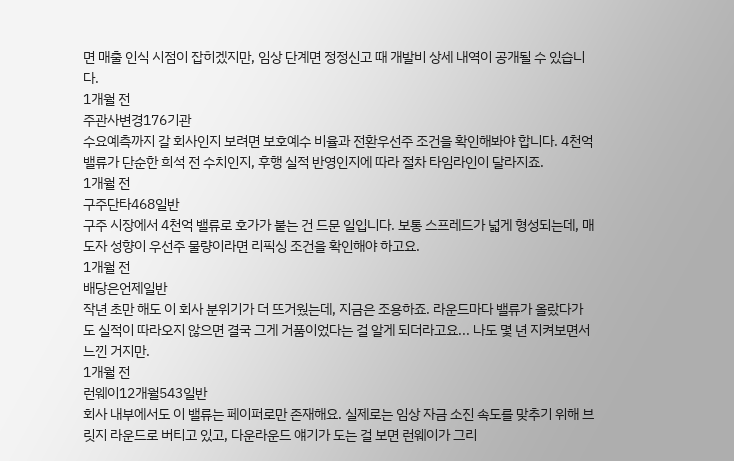면 매출 인식 시점이 잡히겠지만, 임상 단계면 정정신고 때 개발비 상세 내역이 공개될 수 있습니다.
1개월 전
주관사변경176기관
수요예측까지 갈 회사인지 보려면 보호예수 비율과 전환우선주 조건을 확인해봐야 합니다. 4천억 밸류가 단순한 희석 전 수치인지, 후행 실적 반영인지에 따라 절차 타임라인이 달라지죠.
1개월 전
구주단타468일반
구주 시장에서 4천억 밸류로 호가가 붙는 건 드문 일입니다. 보통 스프레드가 넓게 형성되는데, 매도자 성향이 우선주 물량이라면 리픽싱 조건을 확인해야 하고요.
1개월 전
배당은언제일반
작년 초만 해도 이 회사 분위기가 더 뜨거웠는데, 지금은 조용하죠. 라운드마다 밸류가 올랐다가도 실적이 따라오지 않으면 결국 그게 거품이었다는 걸 알게 되더라고요... 나도 몇 년 지켜보면서 느낀 거지만.
1개월 전
런웨이12개월543일반
회사 내부에서도 이 밸류는 페이퍼로만 존재해요. 실제로는 임상 자금 소진 속도를 맞추기 위해 브릿지 라운드로 버티고 있고, 다운라운드 얘기가 도는 걸 보면 런웨이가 그리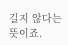길지 않다는 뜻이죠.